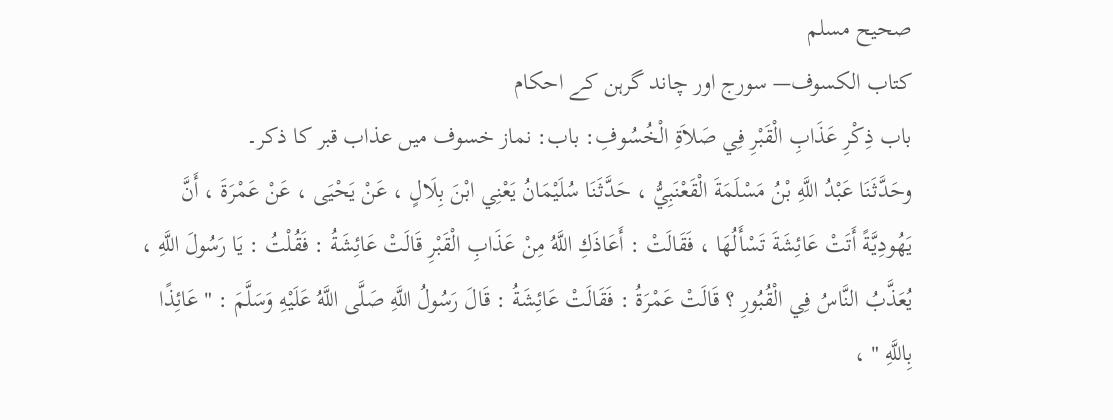صحيح مسلم
كتاب الكسوف— سورج اور چاند گرہن کے احکام
باب ذِكْرِ عَذَابِ الْقَبْرِ فِي صَلاَةِ الْخُسُوفِ: باب: نماز خسوف میں عذاب قبر کا ذکر۔
وحَدَّثَنَا عَبْدُ اللَّهِ بْنُ مَسْلَمَةَ الْقَعْنَبِيُّ ، حَدَّثَنَا سُلَيْمَانُ يَعْنِي ابْنَ بِلَالٍ ، عَنْ يَحْيَى ، عَنْ عَمْرَةَ ، أَنَّ يَهُودِيَّةً أَتَتْ عَائِشَةَ تَسْأَلُهَا ، فَقَالَتْ : أَعَاذَكِ اللَّهُ مِنْ عَذَابِ الْقَبْرِ قَالَتْ عَائِشَةُ : فَقُلْتُ : يَا رَسُولَ اللَّهِ ، يُعَذَّبُ النَّاسُ فِي الْقُبُورِ ؟ قَالَتْ عَمْرَةُ : فَقَالَتْ عَائِشَةُ : قَالَ رَسُولُ اللَّهِ صَلَّى اللَّهُ عَلَيْهِ وَسَلَّمَ : " عَائِذًا بِاللَّهِ " ،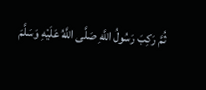ثُمَّ رَكِبَ رَسُولُ اللَّهِ صَلَّى اللَّهُ عَلَيْهِ وَسَلَّمَ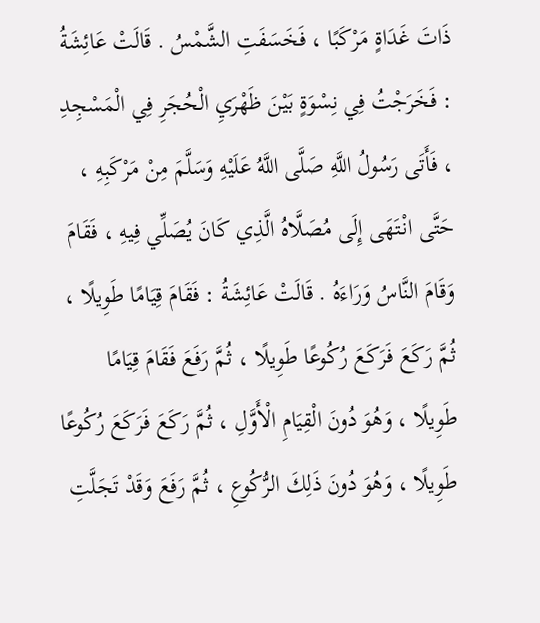ذَاتَ غَدَاةٍ مَرْكَبًا ، فَخَسَفَتِ الشَّمْسُ . قَالَتْ عَائِشَةُ : فَخَرَجْتُ فِي نِسْوَةٍ بَيْنَ ظَهْرَيِ الْحُجَرِ فِي الْمَسْجِدِ ، فَأَتَى رَسُولُ اللَّهِ صَلَّى اللَّهُ عَلَيْهِ وَسَلَّمَ مِنْ مَرْكَبِهِ ، حَتَّى انْتَهَى إِلَى مُصَلَّاهُ الَّذِي كَانَ يُصَلِّي فِيهِ ، فَقَامَ وَقَامَ النَّاسُ وَرَاءَهُ . قَالَتْ عَائِشَةُ : فَقَامَ قِيَامًا طَوِيلًا ، ثُمَّ رَكَعَ فَرَكَعَ رُكُوعًا طَوِيلًا ، ثُمَّ رَفَعَ فَقَامَ قِيَامًا طَوِيلًا ، وَهُوَ دُونَ الْقِيَامِ الْأَوَّلِ ، ثُمَّ رَكَعَ فَرَكَعَ رُكُوعًا طَوِيلًا ، وَهُوَ دُونَ ذَلِكَ الرُّكُوعِ ، ثُمَّ رَفَعَ وَقَدْ تَجَلَّتِ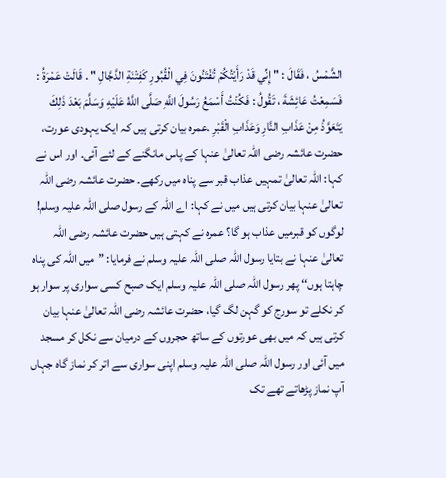الشَّمْسُ ، فَقَالَ : " إِنِّي قَدْ رَأَيْتُكُمْ تُفْتَنُونَ فِي الْقُبُورِ كَفِتْنَةِ الدَّجَّالِ " . قَالَتْ عَمْرَةُ : فَسَمِعْتُ عَائِشَةَ ، تَقُولُ : فَكُنْتُ أَسْمَعُ رَسُولَ اللَّهِ صَلَّى اللَّهُ عَلَيْهِ وَسَلَّمَ بَعْدَ ذَلِكَ يَتَعَوَّذُ مِنْ عَذَابِ النَّارِ وَعَذَابِ الْقَبْرِ .عمرہ بیان کرتی ہیں کہ ایک یہودی عورت، حضرت عائشہ رضی اللہ تعالیٰ عنہا کے پاس مانگنے کے لئے آئی۔ اور اس نے کہا: اللہ تعالیٰ تمہیں عذاب قبر سے پناہ میں رکھے۔ حضرت عائشہ رضی اللہ تعالیٰ عنہا بیان کرتی ہیں میں نے کہا: اے اللہ کے رسول صلی اللہ علیہ وسلم! لوگوں کو قبرمیں عذاب ہو گا؟ عمرہ نے کہتی ہیں حضرت عائشہ رضی اللہ تعالیٰ عنہا نے بتایا رسول اللہ صلی اللہ علیہ وسلم نے فرمایا: ”میں اللہ کی پناہ چاہتا ہوں‘‘ پھر رسول اللہ صلی اللہ علیہ وسلم ایک صبح کسی سواری پر سوار ہو کر نکلے تو سورج کو گہن لگ گیا، حضرت عائشہ رضی اللہ تعالیٰ عنہا بیان کرتی ہیں کہ میں بھی عورتوں کے ساتھ حجروں کے درمیان سے نکل کر مسجد میں آئی اور رسول اللہ صلی اللہ علیہ وسلم اپنی سواری سے اتر کر نماز گاہ جہاں آپ نماز پڑھاتے تھے تک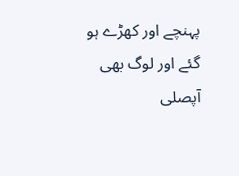پہنچے اور کھڑے ہو گئے اور لوگ بھی آپصلى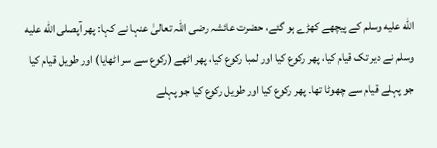الله عليه وسلم کے پیچھے کھڑے ہو گئے، حضرت عائشہ رضی اللہ تعالیٰ عنہا نے کہا: پھر آپصلى الله عليه وسلم نے دیر تک قیام کیا، پھر رکوع کیا اور لمبا رکوع کیا، پھر اٹھے (رکوع سے سر اٹھایا) اور طویل قیام کیا جو پہلے قیام سے چھوٹا تھا۔ پھر رکوع کیا اور طویل رکوع کیا جو پہلے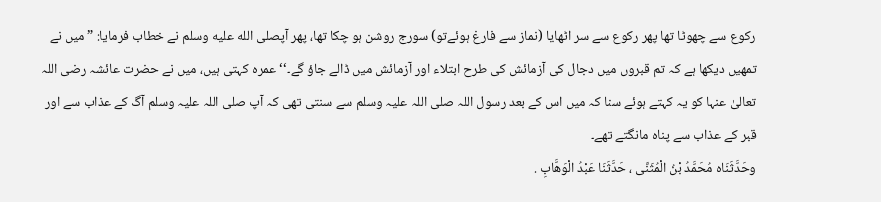رکوع سے چھوٹا تھا پھر رکوع سے سر اٹھایا (نماز سے فارغ ہوئےتو) سورج روشن ہو چکا تھا، پھر آپصلى الله عليه وسلم نے خطاب فرمایا: ”میں نے تمھیں دیکھا ہے کہ تم قبروں میں دجال کی آزمائش کی طرح ابتلاء اور آزمائش میں ڈالے جاؤ گے۔‘‘ عمرہ کہتی ہیں، میں نے حضرت عائشہ رضی اللہ تعالیٰ عنہا کو یہ کہتے ہوئے سنا کہ میں اس کے بعد رسول اللہ صلی اللہ علیہ وسلم سے سنتی تھی کہ آپ صلی اللہ علیہ وسلم آگ کے عذاب سے اور قبر کے عذاب سے پناہ مانگتے تھے۔
وحَدَّثَنَاه مُحَمَّدُ بْنُ الْمُثَنَّى ، حَدَّثَنَا عَبْدُ الْوَهَّابِ .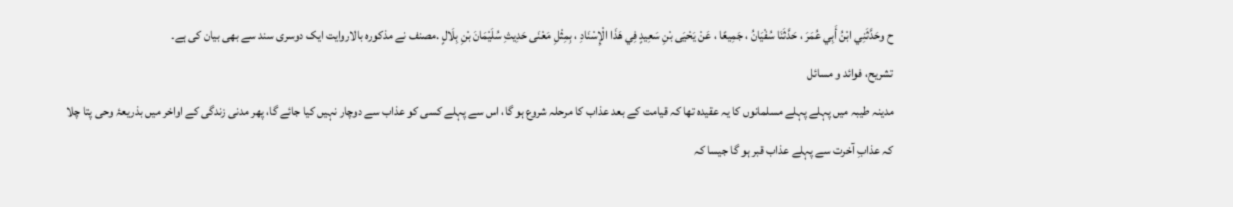ح وحَدَّثَنِي ابْنُ أَبِي عُمَرَ ، حَدَّثَنَا سُفْيَانُ ، جَمِيعًا ، عَنْ يَحْيَى بْنِ سَعِيدٍ فِي هَذَا الْإِسْنَادِ ، بِمِثْلِ مَعْنَى حَدِيثِ سُلَيْمَانَ بْنِ بِلَالٍ .مصنف نے مذکورہ بالاروایت ایک دوسری سند سے بھی بیان کی ہے۔
تشریح، فوائد و مسائل
مدینہ طیبہ میں پہلے پہلے مسلمانوں کا یہ عقیدہ تھا کہ قیامت کے بعد عذاب کا مرحلہ شروع ہو گا، اس سے پہلے کسی کو عذاب سے دوچار نہیں کیا جائے گا، پھر مدنی زندگی کے اواخر میں بذریعۂ وحی پتا چلا کہ عذابِ آخرت سے پہلے عذاب قبر ہو گا جیسا کہ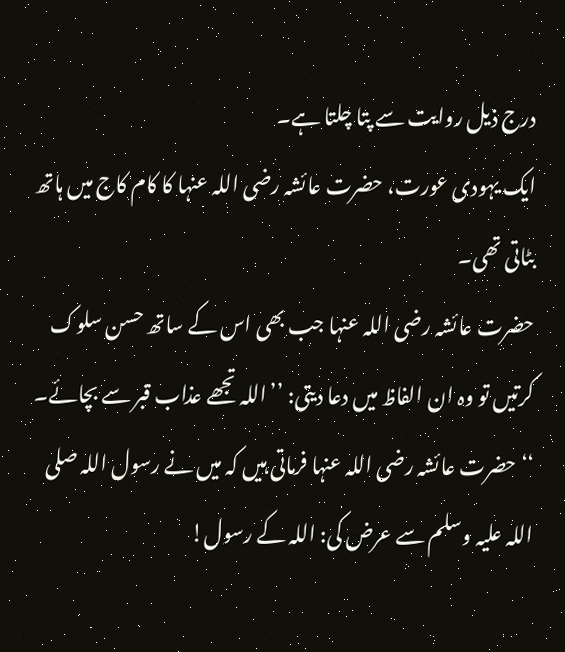درج ذیل روایت سے پتا چلتا ہے۔
ایک یہودی عورت، حضرت عائشہ رضی اللہ عنہا کا کام کاج میں ہاتھ بٹاتی تھی۔
حضرت عائشہ رضی اللہ عنہا جب بھی اس کے ساتھ حسن سلوک کرتیں تو وہ ان الفاظ میں دعا دیتی: ’’اللہ تجھے عذاب قبر سے بچائے۔
‘‘ حضرت عائشہ رضی اللہ عنہا فرماتی ہیں کہ میں نے رسول اللہ صلی اللہ علیہ وسلم سے عرض کی: اللہ کے رسول!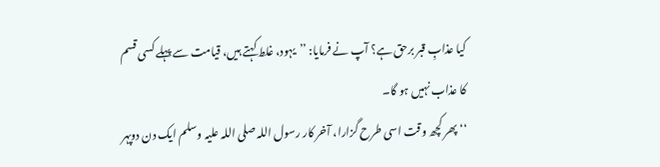کیا عذابِ قبر برحق ہے؟ آپ نے فرمایا: ’’یہود، غلط کہتے ہیں، قیامت سے پہلے کسی قسم کا عذاب نہیں ہو گا۔
‘‘ پھر کچھ وقت اسی طرح گزارا، آخر کار رسول اللہ صلی اللہ علیہ وسلم ایک دن دوپہر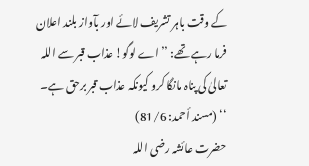کے وقت باہر تشریف لائے اور بآواز بلند اعلان فرما رہے تھے: ’’اے لوگو! عذاب قبر سے اللہ تعالیٰ کی پناہ مانگا کرو کیونکہ عذاب قبر برحق ہے۔
‘‘ (مسند أحمد: 81/6)
حضرت عائشہ رضی اللہ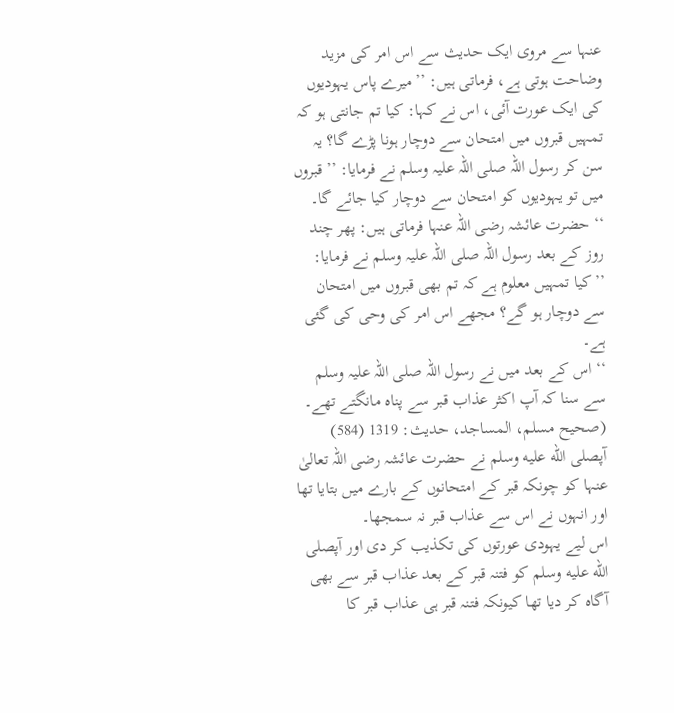عنہا سے مروی ایک حدیث سے اس امر کی مزید وضاحت ہوتی ہے، فرماتی ہیں: ’’میرے پاس یہودیوں کی ایک عورت آئی، اس نے کہا: کیا تم جانتی ہو کہ تمہیں قبروں میں امتحان سے دوچار ہونا پڑے گا؟ یہ سن کر رسول اللہ صلی اللہ علیہ وسلم نے فرمایا: ’’قبروں میں تو یہودیوں کو امتحان سے دوچار کیا جائے گا۔
‘‘ حضرت عائشہ رضی اللہ عنہا فرماتی ہیں: پھر چند روز کے بعد رسول اللہ صلی اللہ علیہ وسلم نے فرمایا: ’’کیا تمہیں معلوم ہے کہ تم بھی قبروں میں امتحان سے دوچار ہو گے؟ مجھے اس امر کی وحی کی گئی ہے۔
‘‘ اس کے بعد میں نے رسول اللہ صلی اللہ علیہ وسلم سے سنا کہ آپ اکثر عذاب قبر سے پناہ مانگتے تھے۔
(صحیح مسلم، المساجد، حدیث: 1319 (584)
آپصلى الله عليه وسلم نے حضرت عائشہ رضی اللہ تعالیٰ عنہا کو چونکہ قبر کے امتحانوں کے بارے میں بتایا تھا اور انہوں نے اس سے عذاب قبر نہ سمجھا۔
اس لیے یہودی عورتوں کی تکذیب کر دی اور آپصلى الله عليه وسلم کو فتنہ قبر کے بعد عذاب قبر سے بھی آگاہ کر دیا تھا کیونکہ فتنہ قبر ہی عذاب قبر کا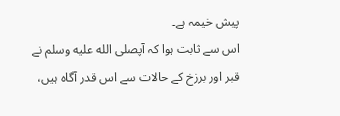پیش خیمہ ہے۔
اس سے ثابت ہوا کہ آپصلى الله عليه وسلم نے قبر اور برزخ کے حالات سے اس قدر آگاہ ہیں،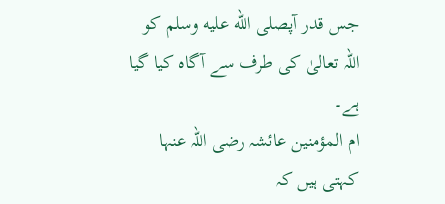جس قدر آپصلى الله عليه وسلم کو اللہ تعالیٰ کی طرف سے آگاہ کیا گیا ہے۔
ام المؤمنین عائشہ رضی اللہ عنہا کہتی ہیں کہ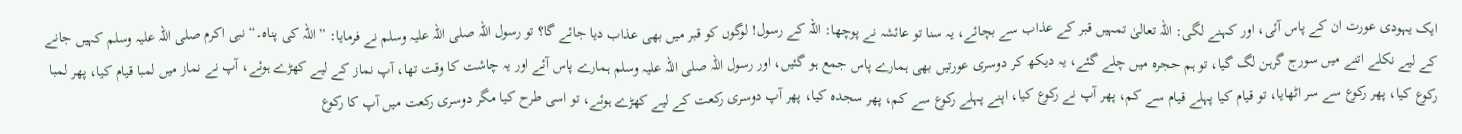ایک یہودی عورت ان کے پاس آئی، اور کہنے لگی: اللہ تعالیٰ تمہیں قبر کے عذاب سے بچائے، یہ سنا تو عائشہ نے پوچھا: اللہ کے رسول! لوگوں کو قبر میں بھی عذاب دیا جائے گا؟ تو رسول اللہ صلی اللہ علیہ وسلم نے فرمایا: ” اللہ کی پناہ۔“ نبی اکرم صلی اللہ علیہ وسلم کہیں جانے کے لیے نکلے اتنے میں سورج گرہن لگ گیا، تو ہم حجرہ میں چلے گئے، یہ دیکھ کر دوسری عورتیں بھی ہمارے پاس جمع ہو گئیں، اور رسول اللہ صلی اللہ علیہ وسلم ہمارے پاس آئے اور یہ چاشت کا وقت تھا، آپ نماز کے لیے کھڑے ہوئے، آپ نے نماز میں لمبا قیام کیا، پھر لمبا رکوع کیا، پھر رکوع سے سر اٹھایا، تو قیام کیا پہلے قیام سے کم، پھر آپ نے رکوع کیا، اپنے پہلے رکوع سے کم، پھر سجدہ کیا، پھر آپ دوسری رکعت کے لیے کھڑے ہوئے، تو اسی طرح کیا مگر دوسری رکعت میں آپ کا رکوع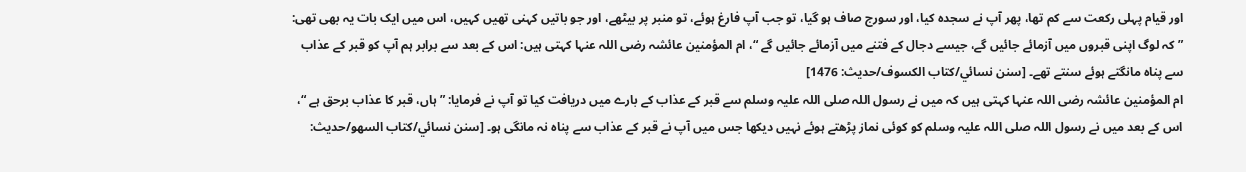اور قیام پہلی رکعت سے کم تھا، پھر آپ نے سجدہ کیا، اور سورج صاف ہو گیا، تو جب آپ فارغ ہوئے، تو منبر پر بیٹھے، اور جو باتیں کہنی تھیں کہیں، اس میں ایک بات یہ بھی تھی: ” کہ لوگ اپنی قبروں میں آزمائے جائیں گے، جیسے دجال کے فتنے میں آزمائے جائیں گے “، ام المؤمنین عائشہ رضی اللہ عنہا کہتی ہیں: اس کے بعد سے برابر ہم آپ کو قبر کے عذاب سے پناہ مانگتے ہوئے سنتے تھے۔ [سنن نسائي/كتاب الكسوف/حدیث: 1476]
ام المؤمنین عائشہ رضی اللہ عنہا کہتی ہیں کہ میں نے رسول اللہ صلی اللہ علیہ وسلم سے قبر کے عذاب کے بارے میں دریافت کیا تو آپ نے فرمایا: ” ہاں، قبر کا عذاب برحق ہے “، اس کے بعد میں نے رسول اللہ صلی اللہ علیہ وسلم کو کوئی نماز پڑھتے ہوئے نہیں دیکھا جس میں آپ نے قبر کے عذاب سے پناہ نہ مانگی ہو۔ [سنن نسائي/كتاب السهو/حدیث: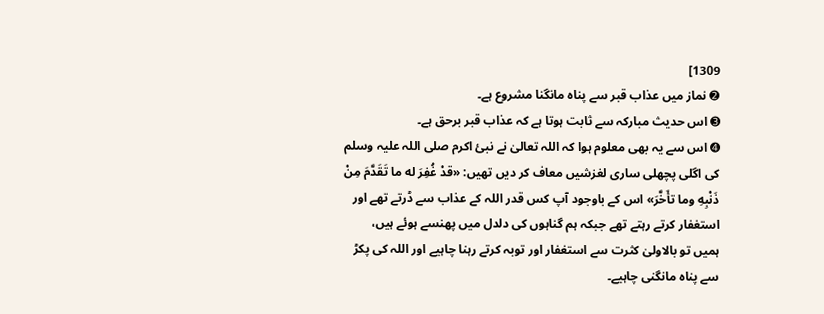1309]
➋ نماز میں عذاب قبر سے پناہ مانگنا مشروع ہے۔
➌ اس حدیث مبارکہ سے ثابت ہوتا ہے کہ عذاب قبر برحق ہے۔
➍ اس سے یہ بھی معلوم ہوا کہ اللہ تعالیٰ نے نبیٔ اکرم صلی اللہ علیہ وسلم کی اگلی پچھلی ساری لغزشیں معاف کر دیں تھیں: «قدْ غُفِرَ له ما تَقَدَّمَ مِنْ ذَنْبِهِ وما تأَخَّرَ» اس کے باوجود آپ کس قدر اللہ کے عذاب سے ڈرتے تھے اور استغفار کرتے رہتے تھے جبکہ ہم گناہوں کی دلدل میں پھنسے ہوئے ہیں، ہمیں تو بالاولیٰ کثرت سے استغفار اور توبہ کرتے رہنا چاہیے اور اللہ کی پکڑ سے پناہ مانگنی چاہیے۔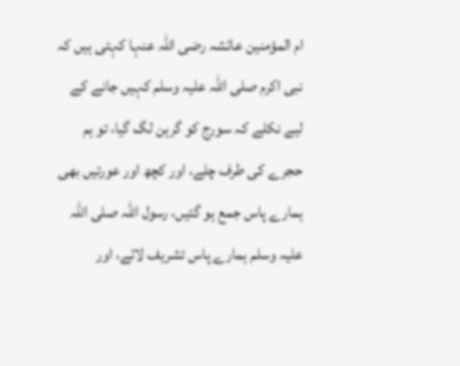ام المؤمنین عائشہ رضی اللہ عنہا کہتی ہیں کہ نبی اکرم صلی اللہ علیہ وسلم کہیں جانے کے لیے نکلے کہ سورج کو گرہن لگ گیا، تو ہم حجرے کی طرف چلے، اور کچھ اور عورتیں بھی ہمارے پاس جمع ہو گئیں، رسول اللہ صلی اللہ علیہ وسلم ہمارے پاس تشریف لائے، اور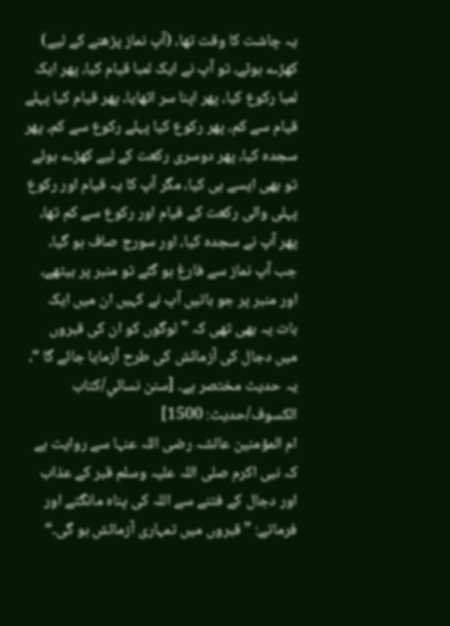یہ چاشت کا وقت تھا، (آپ نماز پڑھنے کے لیے) کھڑے ہوئے، تو آپ نے ایک لمبا قیام کیا، پھر ایک لمبا رکوع کیا، پھر اپنا سر اٹھایا، پھر قیام کیا پہلے قیام سے کم، پھر رکوع کیا پہلے رکوع سے کم، پھر سجدہ کیا، پھر دوسری رکعت کے لیے کھڑے ہوئے تو بھی ایسے ہی کیا، مگر آپ کا یہ قیام اور رکوع پہلی والی رکعت کے قیام اور رکوع سے کم تھا، پھر آپ نے سجدہ کیا، اور سورج صاف ہو گیا، جب آپ نماز سے فارغ ہو گئے تو منبر پر بیٹھے، اور منبر پر جو باتیں آپ نے کہیں ان میں ایک بات یہ بھی تھی کہ ” لوگوں کو ان کی قبروں میں دجال کی آزمائش کی طرح آزمایا جائے گا “، یہ حدیث مختصر ہے۔ [سنن نسائي/كتاب الكسوف/حدیث: 1500]
ام المؤمنین عائشہ رضی اللہ عنہا سے روایت ہے کہ نبی اکرم صلی اللہ علیہ وسلم قبر کے عذاب اور دجال کے فتنے سے اللہ کی پناہ مانگتے اور فرماتے: ” قبروں میں تمہاری آزمائش ہو گی۔“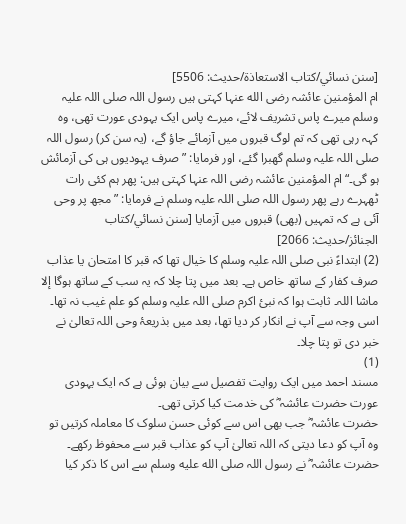[سنن نسائي/كتاب الاستعاذة/حدیث: 5506]
ام المؤمنین عائشہ رضی الله عنہا کہتی ہیں رسول اللہ صلی اللہ علیہ وسلم میرے پاس تشریف لائے، میرے پاس ایک یہودی عورت تھی، وہ کہہ رہی تھی کہ تم لوگ قبروں میں آزمائے جاؤ گے، (یہ سن کر) رسول اللہ صلی اللہ علیہ وسلم گھبرا گئے، اور فرمایا: ” صرف یہودیوں ہی کی آزمائش ہو گی۔“ ام المؤمنین عائشہ رضی اللہ عنہا کہتی ہیں: پھر ہم کئی رات ٹھہرے رہے پھر رسول اللہ صلی اللہ علیہ وسلم نے فرمایا: ” مجھ پر وحی آئی ہے کہ تمہیں (بھی) قبروں میں آزمایا [سنن نسائي/كتاب الجنائز/حدیث: 2066]
(2) ابتداءً نبی صلی اللہ علیہ وسلم کا خیال تھا کہ قبر کا امتحان یا عذاب صرف کفار کے ساتھ خاص ہے۔ بعد میں پتا چلا کہ یہ سب کے ساتھ ہوگا إلا ماشا اللہ۔ ثابت ہوا کہ نبیٔ اکرم صلی اللہ علیہ وسلم کو علم غیب نہ تھا۔ اسی وجہ سے آپ نے انکار کر دیا تھا، بعد میں بذریعۂ وحی اللہ تعالیٰ نے خبر دی تو پتا چلا۔
(1)
مسند احمد میں ایک روایت تفصیل سے بیان ہوئی ہے کہ ایک یہودی عورت حضرت عائشہ ؓ کی خدمت کیا کرتی تھی۔
حضرت عائشہ ؓ جب بھی اس سے کوئی حسن سلوک کا معاملہ کرتیں تو وہ آپ کو دعا دیتی کہ اللہ تعالیٰ آپ کو عذاب قبر سے محفوظ رکھے۔
حضرت عائشہ ؓ نے رسول اللہ صلى الله عليه وسلم سے اس کا ذکر کیا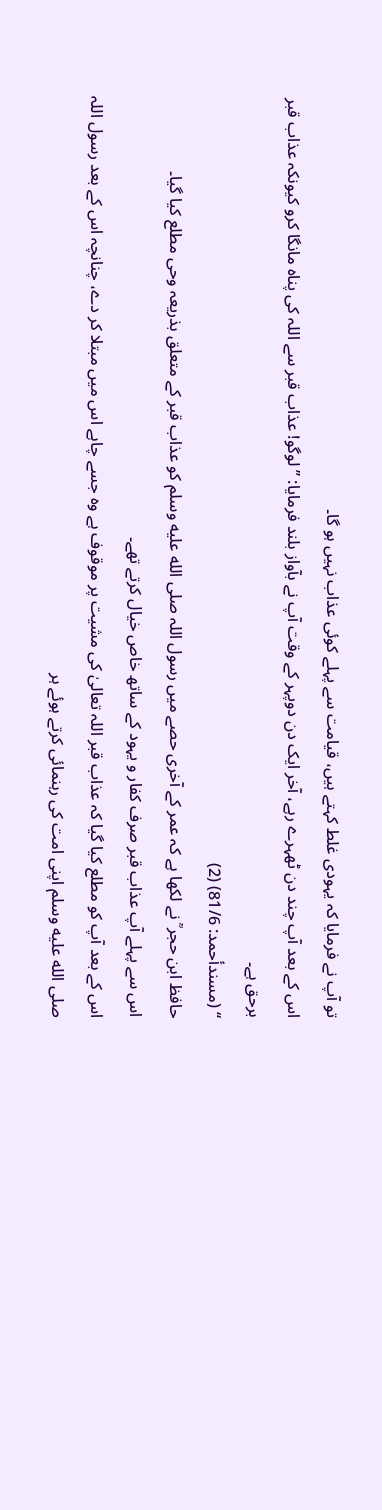تو آپ نے فرمایا کہ یہودی غلط کہتے ہیں، قیامت سے پہلے کوئی عذاب نہیں ہو گا۔
اس کے بعد آپ چند دن ٹھہرے رہے، آخر ایک دن دوپہر کے وقت آپ نے بآواز بلند فرمایا: ’’لوگو! عذاب قبر سے اللہ کی پناہ مانگا کرو کیونکہ عذاب قبر برحق ہے۔
‘‘ (مسندأحمد: 81/6) (2)
حافظ ابن حجر ؒ نے لکھا ہے کہ عمر کے آخری حصے میں رسول اللہ صلى الله عليه وسلم کو عذاب قبر کے متعلق بذریعہ وحی مطلع کیا گیا۔
اس سے پہلے آپ عذاب قبر صرف کفار و یہود کے ساتھ خاص خیال کرتے تھے۔
اس کے بعد آپ کو مطلع کیا گیا کہ عذاب قبر اللہ تعالیٰ کی مشیت پر موقوف ہے وہ جسے چاہے اس میں مبتلا کر دے، چنانچہ اس کے بعد رسول اللہ صلى الله عليه وسلم اپنی امت کی رہنمائی کرتے ہوئے ہر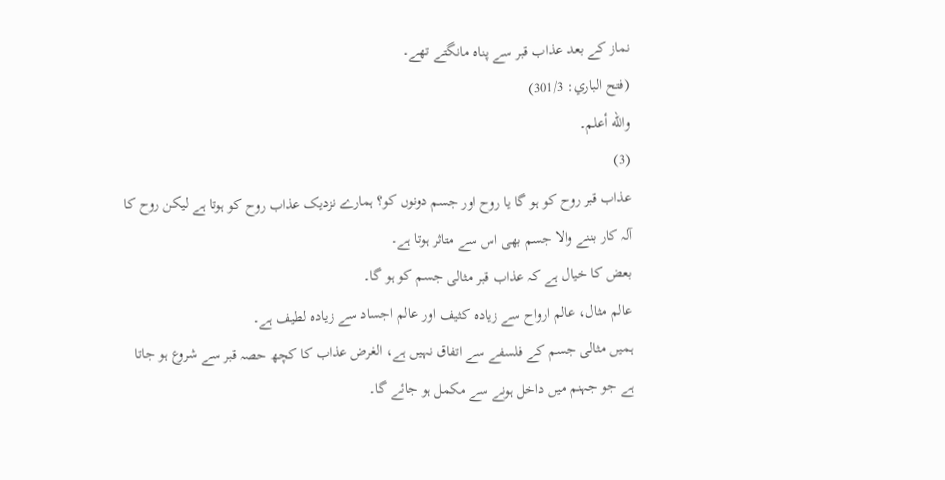نماز کے بعد عذاب قبر سے پناہ مانگتے تھے۔
(فتح الباري: 301/3)
والله أعلم۔
(3)
عذاب قبر روح کو ہو گا یا روح اور جسم دونوں کو؟ ہمارے نزدیک عذاب روح کو ہوتا ہے لیکن روح کا آلہ کار بننے والا جسم بھی اس سے متاثر ہوتا ہے۔
بعض کا خیال ہے کہ عذاب قبر مثالی جسم کو ہو گا۔
عالم مثال، عالم ارواح سے زیادہ کثیف اور عالم اجساد سے زیادہ لطیف ہے۔
ہمیں مثالی جسم کے فلسفے سے اتفاق نہیں ہے، الغرض عذاب کا کچھ حصہ قبر سے شروع ہو جاتا ہے جو جہنم میں داخل ہونے سے مکمل ہو جائے گا۔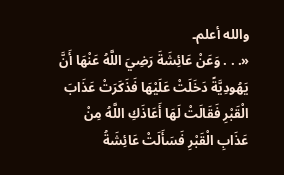والله أعلم۔
«. . . وَعَنْ عَائِشَةَ رَضِيَ اللَّهُ عَنْهَا أَنَّ يَهُودِيَّةً دَخَلَتْ عَلَيْهَا فَذَكَرَتْ عَذَابَ الْقَبْرِ فَقَالَتْ لَهَا أَعَاذَكِ اللَّهُ مِنْ عَذَابِ الْقَبْرِ فَسَأَلَتْ عَائِشَةُ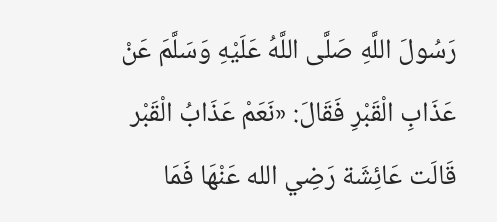رَسُولَ اللَّهِ صَلَّى اللَّهُ عَلَيْهِ وَسَلَّمَ عَنْ عَذَابِ الْقَبْرِ فَقَالَ: «نَعَمْ عَذَابُ الْقَبْر قَالَت عَائِشَة رَضِي الله عَنْهَا فَمَا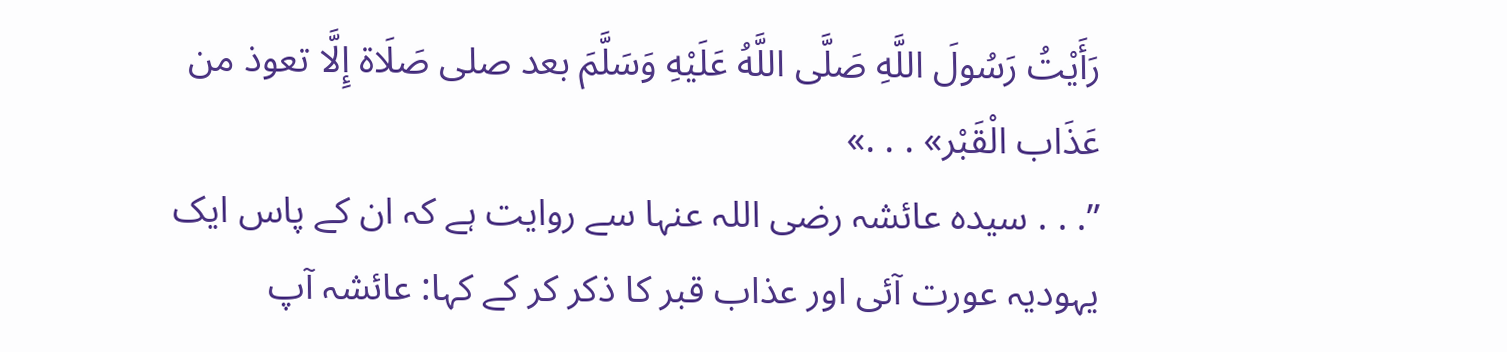رَأَيْتُ رَسُولَ اللَّهِ صَلَّى اللَّهُ عَلَيْهِ وَسَلَّمَ بعد صلى صَلَاة إِلَّا تعوذ من عَذَاب الْقَبْر» . . .»
”. . . سیدہ عائشہ رضی اللہ عنہا سے روایت ہے کہ ان کے پاس ایک یہودیہ عورت آئی اور عذاب قبر کا ذکر کر کے کہا: عائشہ آپ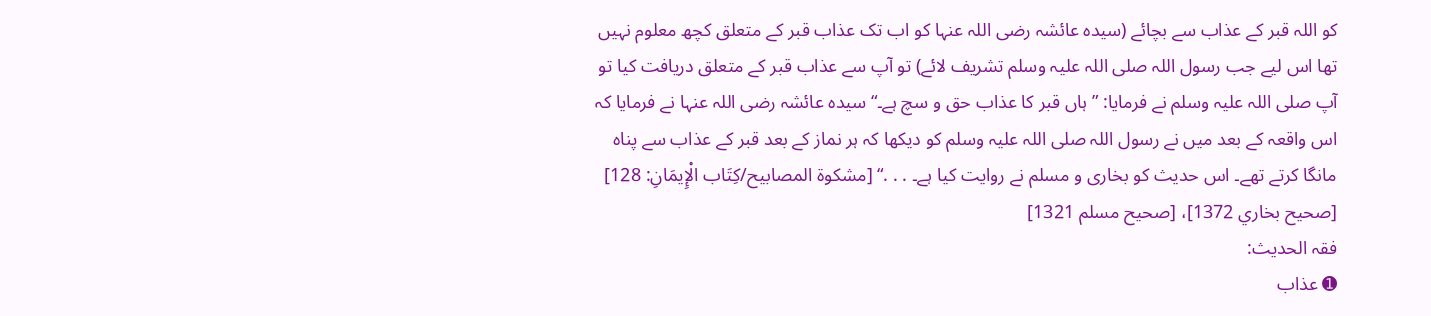کو اللہ قبر کے عذاب سے بچائے (سیدہ عائشہ رضی اللہ عنہا کو اب تک عذاب قبر کے متعلق کچھ معلوم نہیں تھا اس لیے جب رسول اللہ صلی اللہ علیہ وسلم تشریف لائے) تو آپ سے عذاب قبر کے متعلق دریافت کیا تو آپ صلی اللہ علیہ وسلم نے فرمایا: ”ہاں قبر کا عذاب حق و سچ ہے۔“ سیدہ عائشہ رضی اللہ عنہا نے فرمایا کہ اس واقعہ کے بعد میں نے رسول اللہ صلی اللہ علیہ وسلم کو دیکھا کہ ہر نماز کے بعد قبر کے عذاب سے پناہ مانگا کرتے تھے۔ اس حدیث کو بخاری و مسلم نے روایت کیا ہے۔ . . .“ [مشكوة المصابيح/كِتَاب الْإِيمَانِ: 128]
[صحيح بخاري 1372]، [صحيح مسلم 1321]
فقہ الحدیث:
➊ عذاب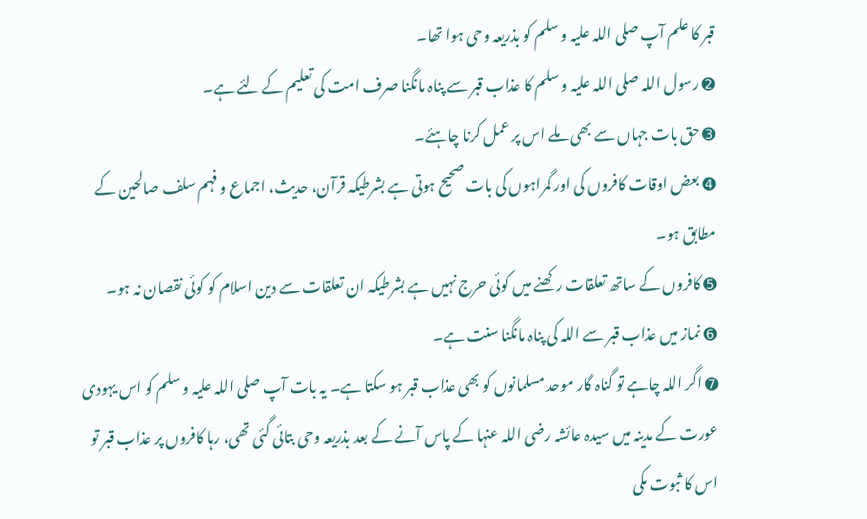قبر کا علم آپ صلی اللہ علیہ و سلم کو بذریعہ وحی ہوا تھا۔
➋ رسول اللہ صلی اللہ علیہ و سلم کا عذاب قبر سے پناہ مانگنا صرف امت کی تعلیم کے لئے ہے۔
➌ حق بات جہاں سے بھی ملے اس پر عمل کرنا چاہئے۔
➍ بعض اوقات کافروں کی اور گمراہوں کی بات صحیح ہوتی ہے بشرطیکہ قرآن، حدیث، اجماع و فہم سلف صالحین کے مطابق ہو۔
➎ کافروں کے ساتھ تعلقات رکھنے میں کوئی حرج نہیں ہے بشرطیکہ ان تعلقات سے دین اسلام کو کوئی نقصان نہ ہو۔
➏ نماز میں عذاب قبر سے اللہ کی پناہ مانگنا سنت ہے۔
➐ اگر اللہ چاہے تو گناہ گار موحد مسلمانوں کو بھی عذاب قبر ہو سکتا ہے۔ یہ بات آپ صلی اللہ علیہ و سلم کو اس یہودی عورت کے مدینہ میں سیدہ عائشہ رضی اللہ عنہا کے پاس آنے کے بعد بذریعہ وحی بتائی گئی تھی، رہا کافروں پر عذاب قبر تو اس کا ثبوت مکی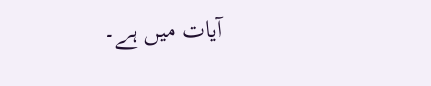آیات میں ہے۔